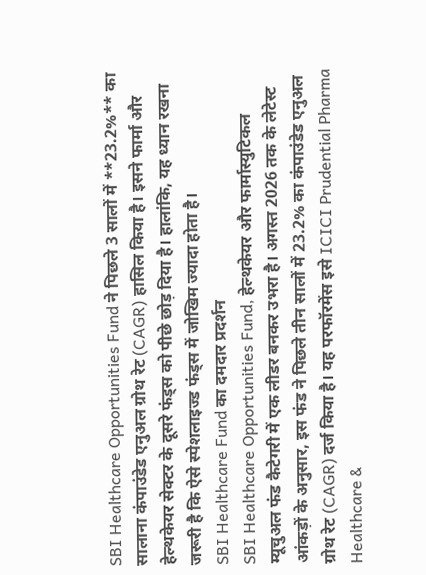SBI Healthcare Opportunities Fund ने पिछले 3 सालों में **23.2%** का सालाना कंपाउंडेड एनुअल ग्रोथ रेट (CAGR) हासिल किया है। इसने फार्मा और हेल्थकेयर सेक्टर के दूसरे फंड्स को पीछे छोड़ दिया है। हालांकि, यह ध्यान रखना जरूरी है कि ऐसे स्पेशलाइज्ड फंड्स में जोखिम ज्यादा होता है।
SBI Healthcare Fund का दमदार प्रदर्शन
SBI Healthcare Opportunities Fund, हेल्थकेयर और फार्मास्युटिकल म्यूचुअल फंड कैटेगरी में एक लीडर बनकर उभरा है। अगस्त 2026 तक के लेटेस्ट आंकड़ों के अनुसार, इस फंड ने पिछले तीन सालों में 23.2% का कंपाउंडेड एनुअल ग्रोथ रेट (CAGR) दर्ज किया है। यह परफॉरमेंस इसे ICICI Prudential Pharma Healthcare &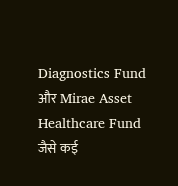Diagnostics Fund और Mirae Asset Healthcare Fund जैसे कई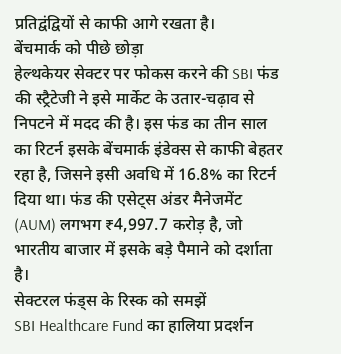प्रतिद्वंद्वियों से काफी आगे रखता है।
बेंचमार्क को पीछे छोड़ा
हेल्थकेयर सेक्टर पर फोकस करने की SBI फंड की स्ट्रैटेजी ने इसे मार्केट के उतार-चढ़ाव से निपटने में मदद की है। इस फंड का तीन साल का रिटर्न इसके बेंचमार्क इंडेक्स से काफी बेहतर रहा है, जिसने इसी अवधि में 16.8% का रिटर्न दिया था। फंड की एसेट्स अंडर मैनेजमेंट (AUM) लगभग ₹4,997.7 करोड़ है, जो भारतीय बाजार में इसके बड़े पैमाने को दर्शाता है।
सेक्टरल फंड्स के रिस्क को समझें
SBI Healthcare Fund का हालिया प्रदर्शन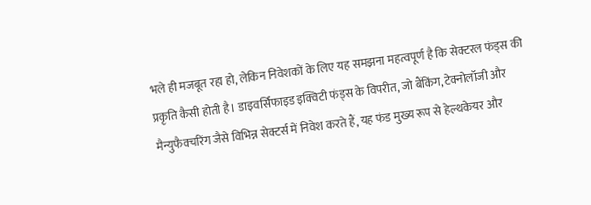भले ही मजबूत रहा हो, लेकिन निवेशकों के लिए यह समझना महत्वपूर्ण है कि सेक्टरल फंड्स की प्रकृति कैसी होती है। डाइवर्सिफाइड इक्विटी फंड्स के विपरीत, जो बैंकिंग, टेक्नोलॉजी और मैन्युफैक्चरिंग जैसे विभिन्न सेक्टर्स में निवेश करते हैं, यह फंड मुख्य रूप से हेल्थकेयर और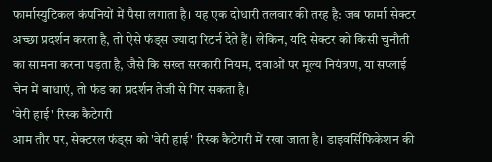फार्मास्युटिकल कंपनियों में पैसा लगाता है। यह एक दोधारी तलवार की तरह है: जब फार्मा सेक्टर अच्छा प्रदर्शन करता है, तो ऐसे फंड्स ज्यादा रिटर्न देते हैं। लेकिन, यदि सेक्टर को किसी चुनौती का सामना करना पड़ता है, जैसे कि सख्त सरकारी नियम, दवाओं पर मूल्य नियंत्रण, या सप्लाई चेन में बाधाएं, तो फंड का प्रदर्शन तेजी से गिर सकता है।
'वेरी हाई' रिस्क कैटेगरी
आम तौर पर, सेक्टरल फंड्स को 'वेरी हाई' रिस्क कैटेगरी में रखा जाता है। डाइवर्सिफिकेशन की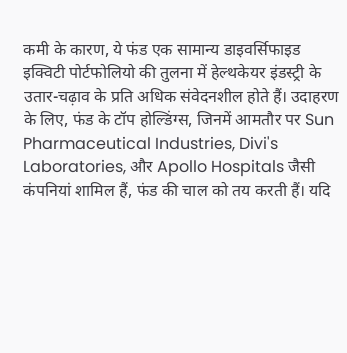कमी के कारण, ये फंड एक सामान्य डाइवर्सिफाइड इक्विटी पोर्टफोलियो की तुलना में हेल्थकेयर इंडस्ट्री के उतार-चढ़ाव के प्रति अधिक संवेदनशील होते हैं। उदाहरण के लिए, फंड के टॉप होल्डिंग्स, जिनमें आमतौर पर Sun Pharmaceutical Industries, Divi's Laboratories, और Apollo Hospitals जैसी कंपनियां शामिल हैं, फंड की चाल को तय करती हैं। यदि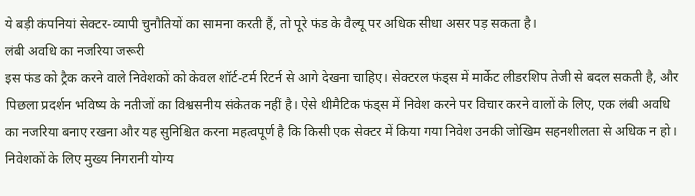ये बड़ी कंपनियां सेक्टर-व्यापी चुनौतियों का सामना करती हैं, तो पूरे फंड के वैल्यू पर अधिक सीधा असर पड़ सकता है।
लंबी अवधि का नजरिया जरूरी
इस फंड को ट्रैक करने वाले निवेशकों को केवल शॉर्ट-टर्म रिटर्न से आगे देखना चाहिए। सेक्टरल फंड्स में मार्केट लीडरशिप तेजी से बदल सकती है, और पिछला प्रदर्शन भविष्य के नतीजों का विश्वसनीय संकेतक नहीं है। ऐसे थीमैटिक फंड्स में निवेश करने पर विचार करने वालों के लिए, एक लंबी अवधि का नजरिया बनाए रखना और यह सुनिश्चित करना महत्वपूर्ण है कि किसी एक सेक्टर में किया गया निवेश उनकी जोखिम सहनशीलता से अधिक न हो। निवेशकों के लिए मुख्य निगरानी योग्य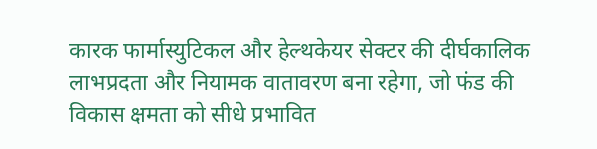कारक फार्मास्युटिकल और हेल्थकेयर सेक्टर की दीर्घकालिक लाभप्रदता और नियामक वातावरण बना रहेगा, जो फंड की विकास क्षमता को सीधे प्रभावित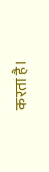करता है।